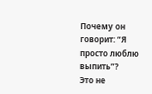Почему он говорит: “Я просто люблю выпить”?
Это не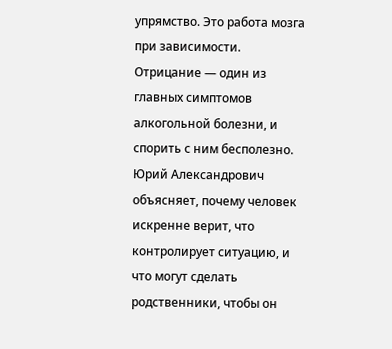упрямство. Это работа мозга при зависимости. Отрицание — один из главных симптомов алкогольной болезни, и спорить с ним бесполезно. Юрий Александрович объясняет, почему человек искренне верит, что контролирует ситуацию, и что могут сделать родственники, чтобы он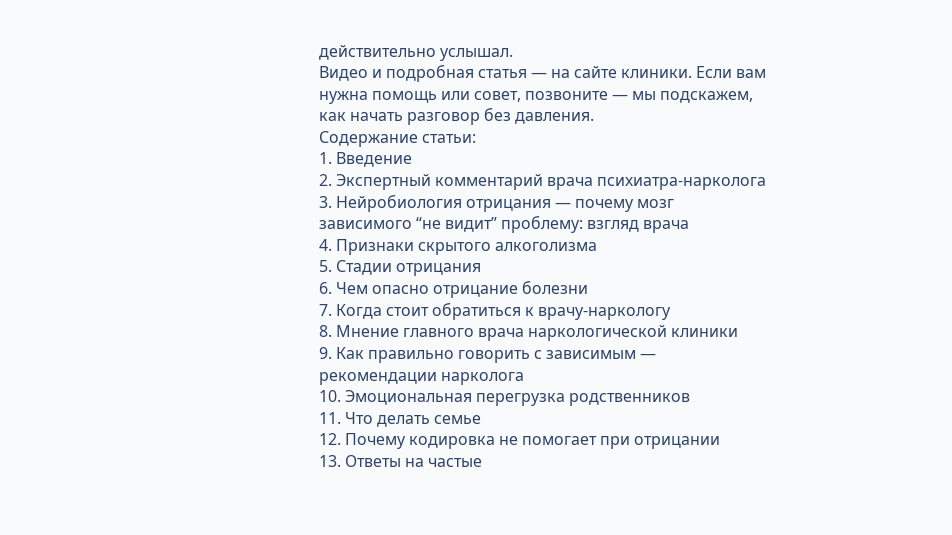действительно услышал.
Видео и подробная статья — на сайте клиники. Если вам нужна помощь или совет, позвоните — мы подскажем, как начать разговор без давления.
Содержание статьи:
1. Введение
2. Экспертный комментарий врача психиатра-нарколога
3. Нейробиология отрицания — почему мозг зависимого “не видит” проблему: взгляд врача
4. Признаки скрытого алкоголизма
5. Стадии отрицания
6. Чем опасно отрицание болезни
7. Когда стоит обратиться к врачу-наркологу
8. Мнение главного врача наркологической клиники
9. Как правильно говорить с зависимым — рекомендации нарколога
10. Эмоциональная перегрузка родственников
11. Что делать семье
12. Почему кодировка не помогает при отрицании
13. Ответы на частые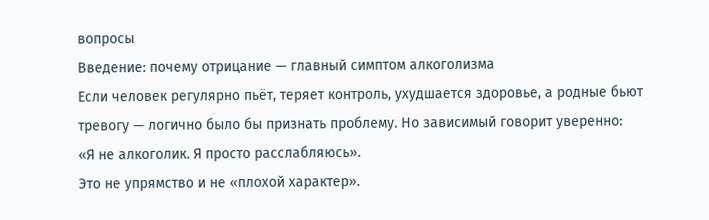вопросы
Введение: почему отрицание — главный симптом алкоголизма
Если человек регулярно пьёт, теряет контроль, ухудшается здоровье, а родные бьют тревогу — логично было бы признать проблему. Но зависимый говорит уверенно:
«Я не алкоголик. Я просто расслабляюсь».
Это не упрямство и не «плохой характер».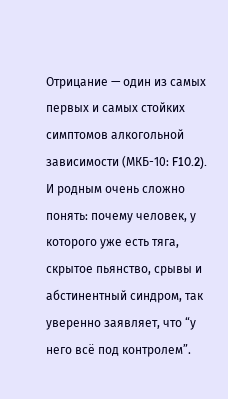Отрицание — один из самых первых и самых стойких симптомов алкогольной зависимости (МКБ-10: F10.2).
И родным очень сложно понять: почему человек, у которого уже есть тяга, скрытое пьянство, срывы и абстинентный синдром, так уверенно заявляет, что “у него всё под контролем”.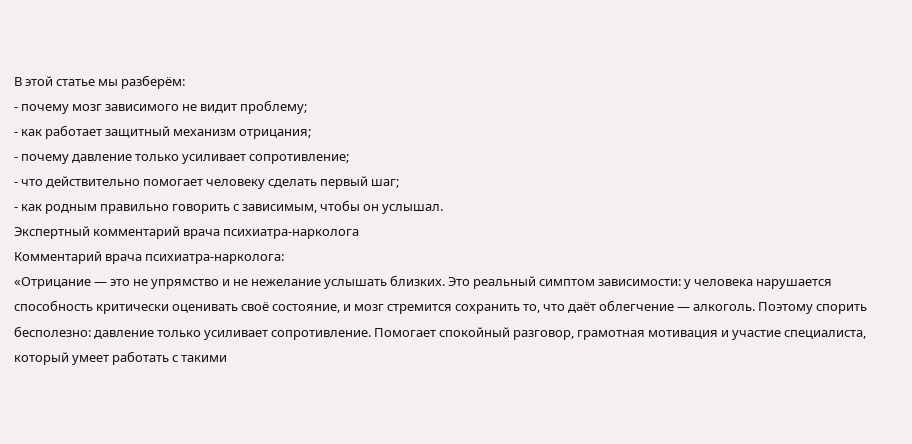В этой статье мы разберём:
- почему мозг зависимого не видит проблему;
- как работает защитный механизм отрицания;
- почему давление только усиливает сопротивление;
- что действительно помогает человеку сделать первый шаг;
- как родным правильно говорить с зависимым, чтобы он услышал.
Экспертный комментарий врача психиатра-нарколога
Комментарий врача психиатра-нарколога:
«Отрицание — это не упрямство и не нежелание услышать близких. Это реальный симптом зависимости: у человека нарушается способность критически оценивать своё состояние, и мозг стремится сохранить то, что даёт облегчение — алкоголь. Поэтому спорить бесполезно: давление только усиливает сопротивление. Помогает спокойный разговор, грамотная мотивация и участие специалиста, который умеет работать с такими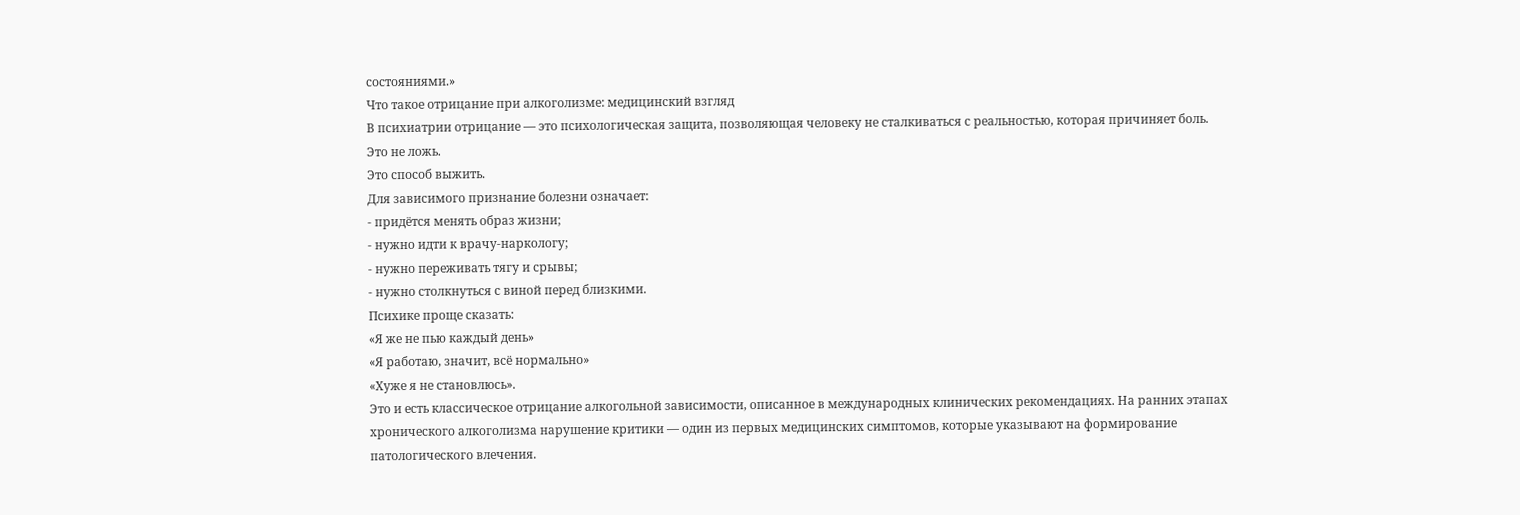состояниями.»
Что такое отрицание при алкоголизме: медицинский взгляд
В психиатрии отрицание — это психологическая защита, позволяющая человеку не сталкиваться с реальностью, которая причиняет боль.
Это не ложь.
Это способ выжить.
Для зависимого признание болезни означает:
- придётся менять образ жизни;
- нужно идти к врачу-наркологу;
- нужно переживать тягу и срывы;
- нужно столкнуться с виной перед близкими.
Психике проще сказать:
«Я же не пью каждый день»
«Я работаю, значит, всё нормально»
«Хуже я не становлюсь».
Это и есть классическое отрицание алкогольной зависимости, описанное в международных клинических рекомендациях. На ранних этапах хронического алкоголизма нарушение критики — один из первых медицинских симптомов, которые указывают на формирование патологического влечения.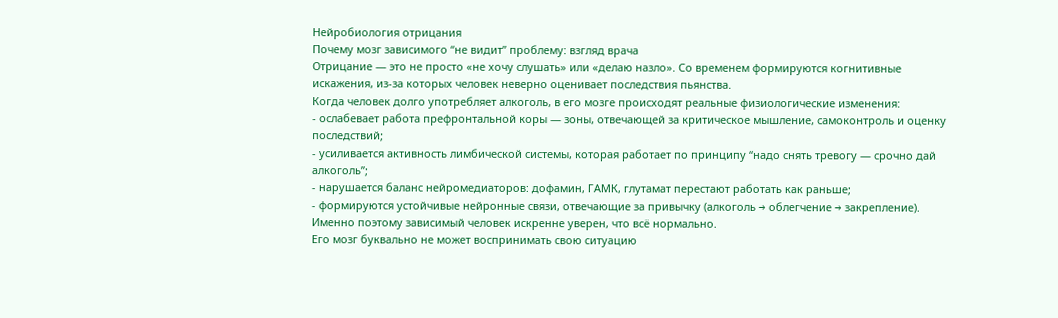Нейробиология отрицания
Почему мозг зависимого “не видит” проблему: взгляд врача
Отрицание — это не просто «не хочу слушать» или «делаю назло». Со временем формируются когнитивные искажения, из-за которых человек неверно оценивает последствия пьянства.
Когда человек долго употребляет алкоголь, в его мозге происходят реальные физиологические изменения:
- ослабевает работа префронтальной коры — зоны, отвечающей за критическое мышление, самоконтроль и оценку последствий;
- усиливается активность лимбической системы, которая работает по принципу “надо снять тревогу — срочно дай алкоголь”;
- нарушается баланс нейромедиаторов: дофамин, ГАМК, глутамат перестают работать как раньше;
- формируются устойчивые нейронные связи, отвечающие за привычку (алкоголь → облегчение → закрепление).
Именно поэтому зависимый человек искренне уверен, что всё нормально.
Его мозг буквально не может воспринимать свою ситуацию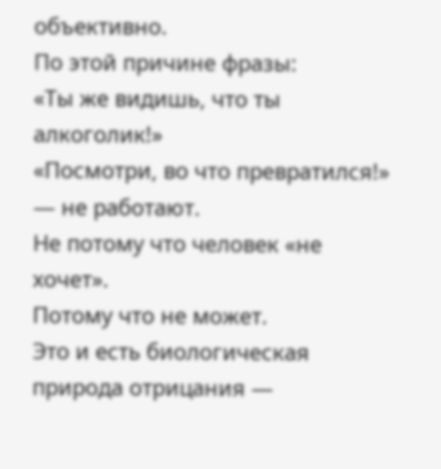объективно.
По этой причине фразы:
«Ты же видишь, что ты алкоголик!»
«Посмотри, во что превратился!»
— не работают.
Не потому что человек «не хочет».
Потому что не может.
Это и есть биологическая природа отрицания —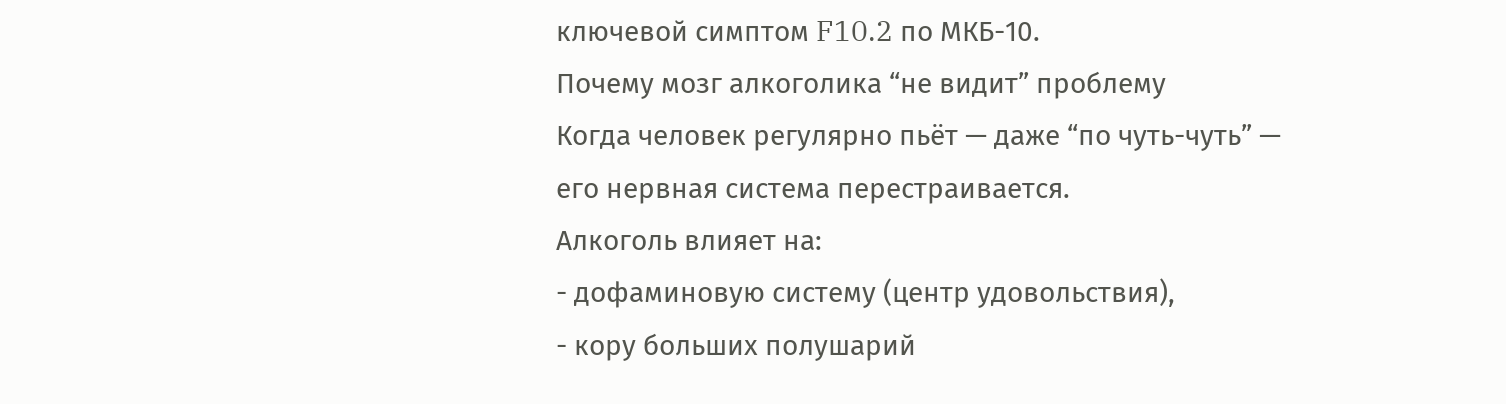ключевой симптом F10.2 по МКБ-10.
Почему мозг алкоголика “не видит” проблему
Когда человек регулярно пьёт — даже “по чуть-чуть” — его нервная система перестраивается.
Алкоголь влияет на:
- дофаминовую систему (центр удовольствия),
- кору больших полушарий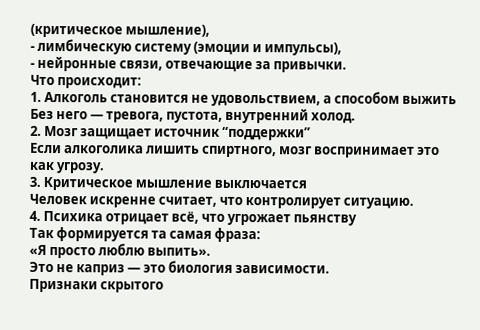(критическое мышление),
- лимбическую систему (эмоции и импульсы),
- нейронные связи, отвечающие за привычки.
Что происходит:
1. Алкоголь становится не удовольствием, а способом выжить
Без него — тревога, пустота, внутренний холод.
2. Мозг защищает источник “поддержки”
Если алкоголика лишить спиртного, мозг воспринимает это как угрозу.
3. Критическое мышление выключается
Человек искренне считает, что контролирует ситуацию.
4. Психика отрицает всё, что угрожает пьянству
Так формируется та самая фраза:
«Я просто люблю выпить».
Это не каприз — это биология зависимости.
Признаки скрытого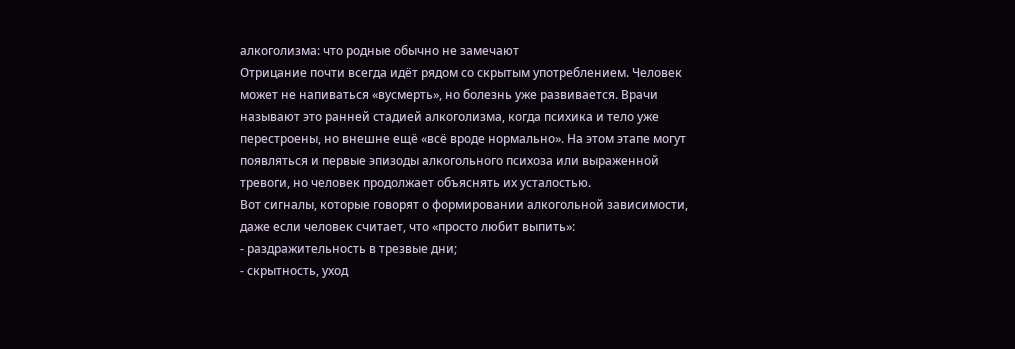алкоголизма: что родные обычно не замечают
Отрицание почти всегда идёт рядом со скрытым употреблением. Человек может не напиваться «вусмерть», но болезнь уже развивается. Врачи называют это ранней стадией алкоголизма, когда психика и тело уже перестроены, но внешне ещё «всё вроде нормально». На этом этапе могут появляться и первые эпизоды алкогольного психоза или выраженной тревоги, но человек продолжает объяснять их усталостью.
Вот сигналы, которые говорят о формировании алкогольной зависимости, даже если человек считает, что «просто любит выпить»:
- раздражительность в трезвые дни;
- скрытность, уход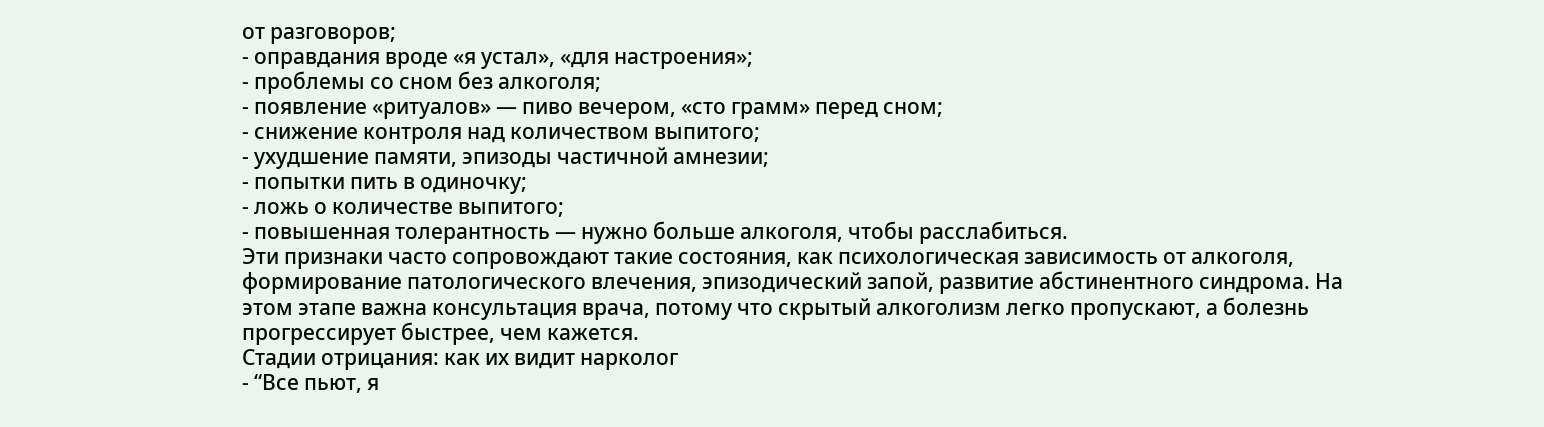от разговоров;
- оправдания вроде «я устал», «для настроения»;
- проблемы со сном без алкоголя;
- появление «ритуалов» — пиво вечером, «сто грамм» перед сном;
- снижение контроля над количеством выпитого;
- ухудшение памяти, эпизоды частичной амнезии;
- попытки пить в одиночку;
- ложь о количестве выпитого;
- повышенная толерантность — нужно больше алкоголя, чтобы расслабиться.
Эти признаки часто сопровождают такие состояния, как психологическая зависимость от алкоголя, формирование патологического влечения, эпизодический запой, развитие абстинентного синдрома. На этом этапе важна консультация врача, потому что скрытый алкоголизм легко пропускают, а болезнь прогрессирует быстрее, чем кажется.
Стадии отрицания: как их видит нарколог
- “Все пьют, я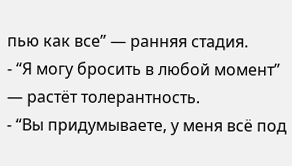пью как все” — ранняя стадия.
- “Я могу бросить в любой момент” — растёт толерантность.
- “Вы придумываете, у меня всё под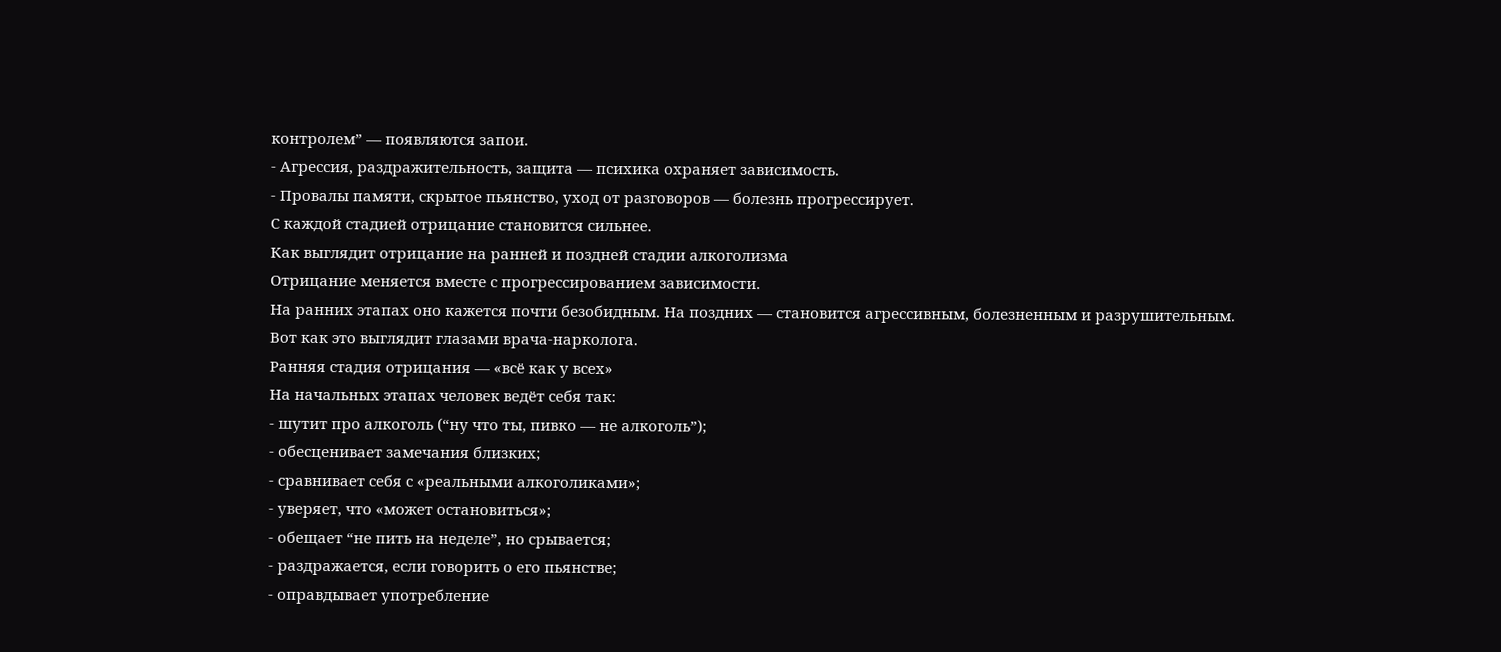контролем” — появляются запои.
- Агрессия, раздражительность, защита — психика охраняет зависимость.
- Провалы памяти, скрытое пьянство, уход от разговоров — болезнь прогрессирует.
С каждой стадией отрицание становится сильнее.
Как выглядит отрицание на ранней и поздней стадии алкоголизма
Отрицание меняется вместе с прогрессированием зависимости.
На ранних этапах оно кажется почти безобидным. На поздних — становится агрессивным, болезненным и разрушительным.
Вот как это выглядит глазами врача-нарколога.
Ранняя стадия отрицания — «всё как у всех»
На начальных этапах человек ведёт себя так:
- шутит про алкоголь (“ну что ты, пивко — не алкоголь”);
- обесценивает замечания близких;
- сравнивает себя с «реальными алкоголиками»;
- уверяет, что «может остановиться»;
- обещает “не пить на неделе”, но срывается;
- раздражается, если говорить о его пьянстве;
- оправдывает употребление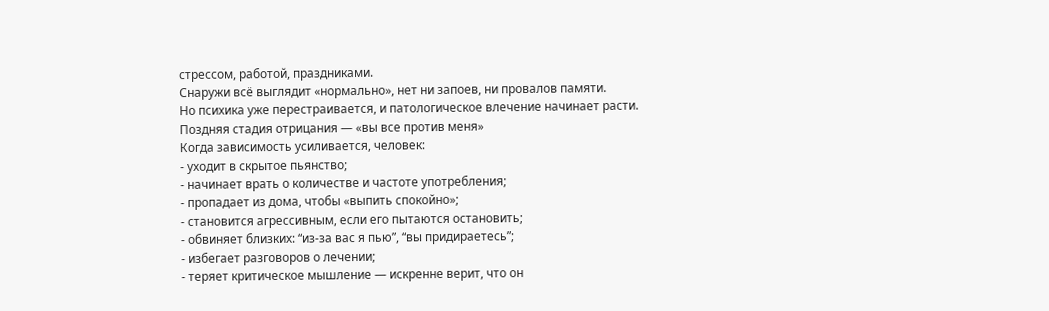стрессом, работой, праздниками.
Снаружи всё выглядит «нормально», нет ни запоев, ни провалов памяти.
Но психика уже перестраивается, и патологическое влечение начинает расти.
Поздняя стадия отрицания — «вы все против меня»
Когда зависимость усиливается, человек:
- уходит в скрытое пьянство;
- начинает врать о количестве и частоте употребления;
- пропадает из дома, чтобы «выпить спокойно»;
- становится агрессивным, если его пытаются остановить;
- обвиняет близких: “из-за вас я пью”, “вы придираетесь”;
- избегает разговоров о лечении;
- теряет критическое мышление — искренне верит, что он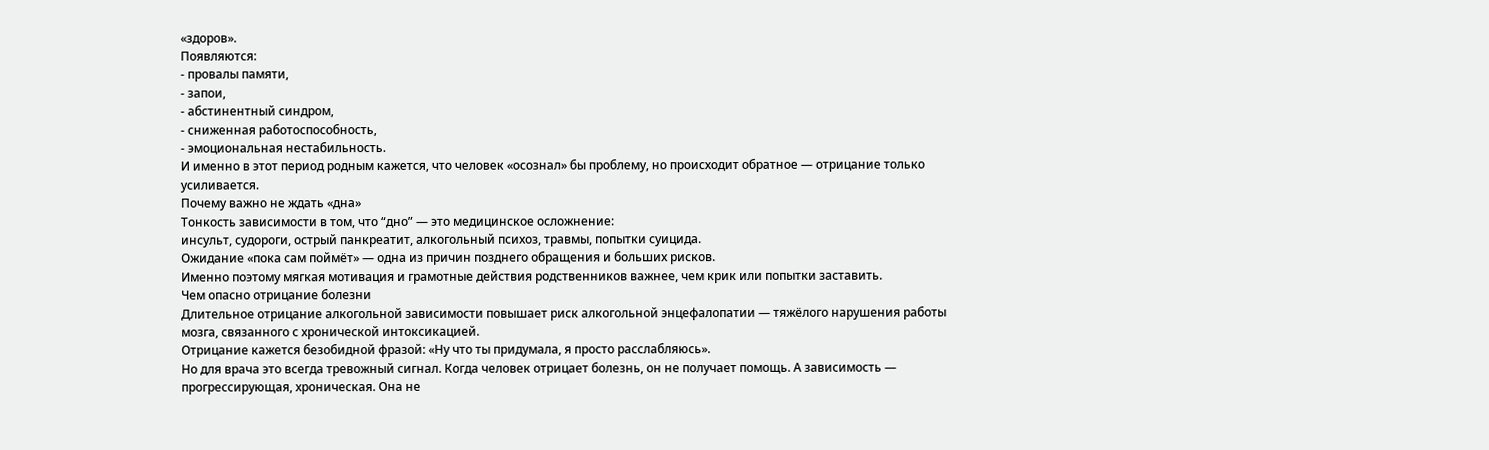«здоров».
Появляются:
- провалы памяти,
- запои,
- абстинентный синдром,
- сниженная работоспособность,
- эмоциональная нестабильность.
И именно в этот период родным кажется, что человек «осознал» бы проблему, но происходит обратное — отрицание только усиливается.
Почему важно не ждать «дна»
Тонкость зависимости в том, что “дно” — это медицинское осложнение:
инсульт, судороги, острый панкреатит, алкогольный психоз, травмы, попытки суицида.
Ожидание «пока сам поймёт» — одна из причин позднего обращения и больших рисков.
Именно поэтому мягкая мотивация и грамотные действия родственников важнее, чем крик или попытки заставить.
Чем опасно отрицание болезни
Длительное отрицание алкогольной зависимости повышает риск алкогольной энцефалопатии — тяжёлого нарушения работы мозга, связанного с хронической интоксикацией.
Отрицание кажется безобидной фразой: «Ну что ты придумала, я просто расслабляюсь».
Но для врача это всегда тревожный сигнал. Когда человек отрицает болезнь, он не получает помощь. А зависимость — прогрессирующая, хроническая. Она не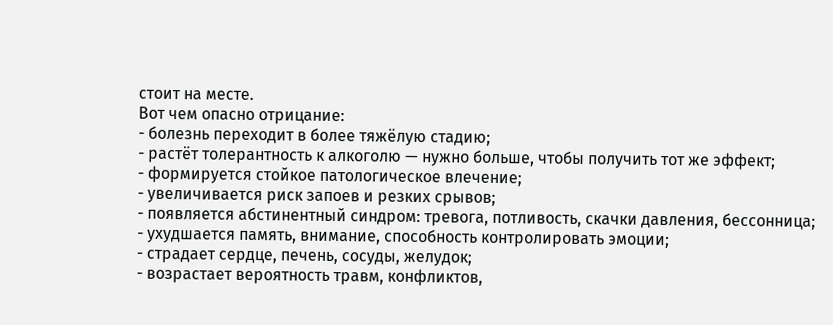стоит на месте.
Вот чем опасно отрицание:
- болезнь переходит в более тяжёлую стадию;
- растёт толерантность к алкоголю — нужно больше, чтобы получить тот же эффект;
- формируется стойкое патологическое влечение;
- увеличивается риск запоев и резких срывов;
- появляется абстинентный синдром: тревога, потливость, скачки давления, бессонница;
- ухудшается память, внимание, способность контролировать эмоции;
- страдает сердце, печень, сосуды, желудок;
- возрастает вероятность травм, конфликтов,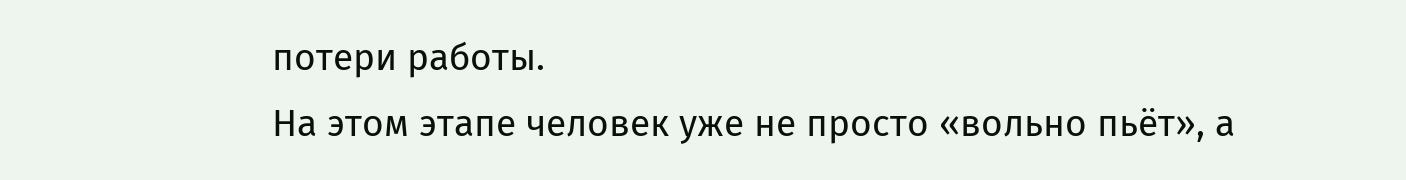потери работы.
На этом этапе человек уже не просто «вольно пьёт», а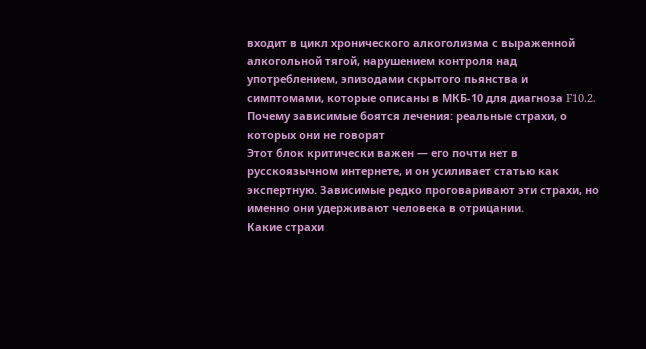входит в цикл хронического алкоголизма с выраженной алкогольной тягой, нарушением контроля над употреблением, эпизодами скрытого пьянства и симптомами, которые описаны в МКБ-10 для диагноза F10.2.
Почему зависимые боятся лечения: реальные страхи, о которых они не говорят
Этот блок критически важен — его почти нет в русскоязычном интернете, и он усиливает статью как экспертную. Зависимые редко проговаривают эти страхи, но именно они удерживают человека в отрицании.
Какие страхи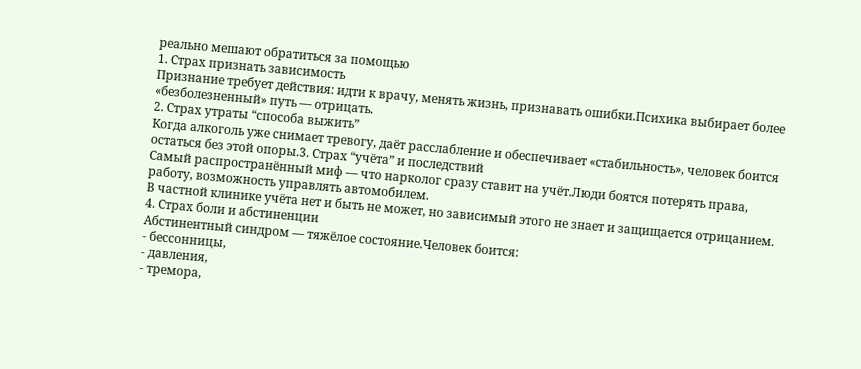реально мешают обратиться за помощью
1. Страх признать зависимость
Признание требует действия: идти к врачу, менять жизнь, признавать ошибки.Психика выбирает более «безболезненный» путь — отрицать.
2. Страх утраты “способа выжить”
Когда алкоголь уже снимает тревогу, даёт расслабление и обеспечивает «стабильность», человек боится остаться без этой опоры.3. Страх “учёта” и последствий
Самый распространённый миф — что нарколог сразу ставит на учёт.Люди боятся потерять права, работу, возможность управлять автомобилем.
В частной клинике учёта нет и быть не может, но зависимый этого не знает и защищается отрицанием.
4. Страх боли и абстиненции
Абстинентный синдром — тяжёлое состояние.Человек боится:
- бессонницы,
- давления,
- тремора,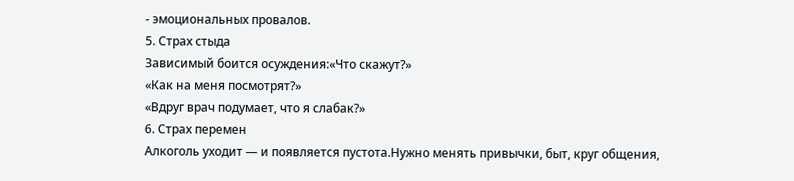- эмоциональных провалов.
5. Страх стыда
Зависимый боится осуждения:«Что скажут?»
«Как на меня посмотрят?»
«Вдруг врач подумает, что я слабак?»
6. Страх перемен
Алкоголь уходит — и появляется пустота.Нужно менять привычки, быт, круг общения,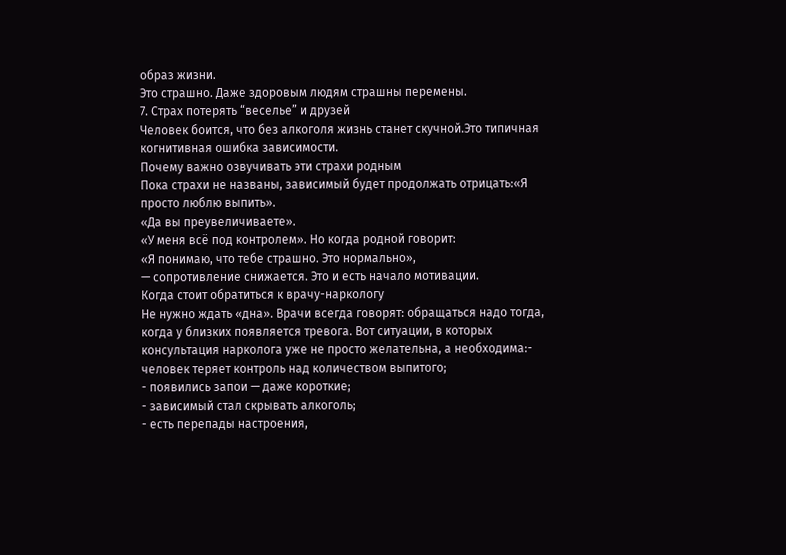образ жизни.
Это страшно. Даже здоровым людям страшны перемены.
7. Страх потерять “веселье” и друзей
Человек боится, что без алкоголя жизнь станет скучной.Это типичная когнитивная ошибка зависимости.
Почему важно озвучивать эти страхи родным
Пока страхи не названы, зависимый будет продолжать отрицать:«Я просто люблю выпить».
«Да вы преувеличиваете».
«У меня всё под контролем». Но когда родной говорит:
«Я понимаю, что тебе страшно. Это нормально»,
— сопротивление снижается. Это и есть начало мотивации.
Когда стоит обратиться к врачу-наркологу
Не нужно ждать «дна». Врачи всегда говорят: обращаться надо тогда, когда у близких появляется тревога. Вот ситуации, в которых консультация нарколога уже не просто желательна, а необходима:- человек теряет контроль над количеством выпитого;
- появились запои — даже короткие;
- зависимый стал скрывать алкоголь;
- есть перепады настроения,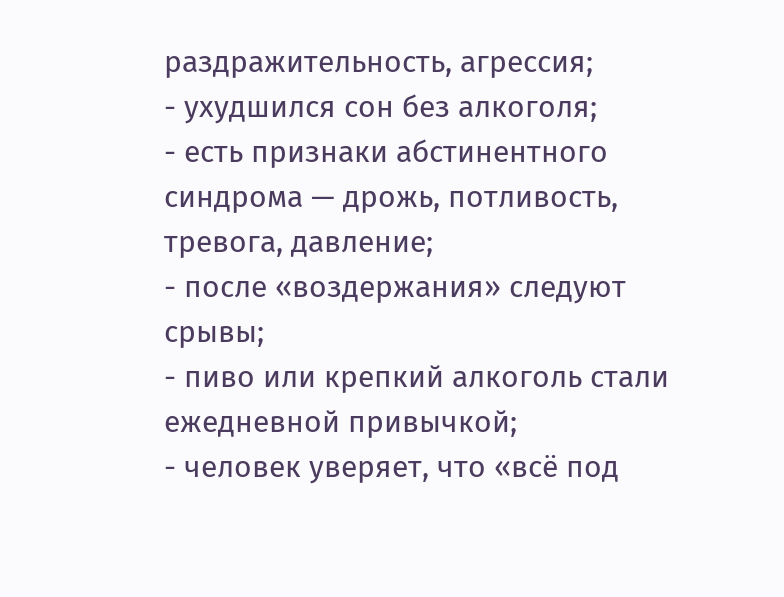раздражительность, агрессия;
- ухудшился сон без алкоголя;
- есть признаки абстинентного синдрома — дрожь, потливость, тревога, давление;
- после «воздержания» следуют срывы;
- пиво или крепкий алкоголь стали ежедневной привычкой;
- человек уверяет, что «всё под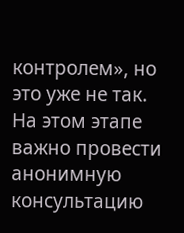контролем», но это уже не так.
На этом этапе важно провести анонимную консультацию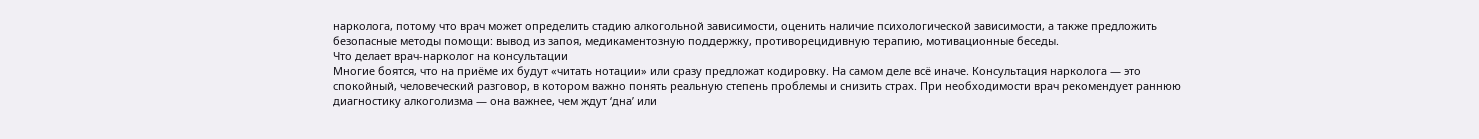нарколога, потому что врач может определить стадию алкогольной зависимости, оценить наличие психологической зависимости, а также предложить безопасные методы помощи: вывод из запоя, медикаментозную поддержку, противорецидивную терапию, мотивационные беседы.
Что делает врач-нарколог на консультации
Многие боятся, что на приёме их будут «читать нотации» или сразу предложат кодировку. На самом деле всё иначе. Консультация нарколога — это спокойный, человеческий разговор, в котором важно понять реальную степень проблемы и снизить страх. При необходимости врач рекомендует раннюю диагностику алкоголизма — она важнее, чем ждут ‘дна’ или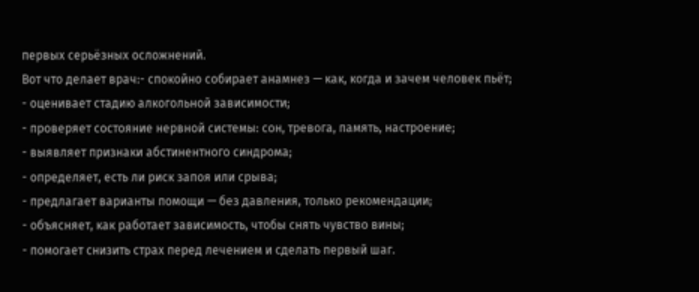первых серьёзных осложнений.
Вот что делает врач:- спокойно собирает анамнез — как, когда и зачем человек пьёт;
- оценивает стадию алкогольной зависимости;
- проверяет состояние нервной системы: сон, тревога, память, настроение;
- выявляет признаки абстинентного синдрома;
- определяет, есть ли риск запоя или срыва;
- предлагает варианты помощи — без давления, только рекомендации;
- объясняет, как работает зависимость, чтобы снять чувство вины;
- помогает снизить страх перед лечением и сделать первый шаг.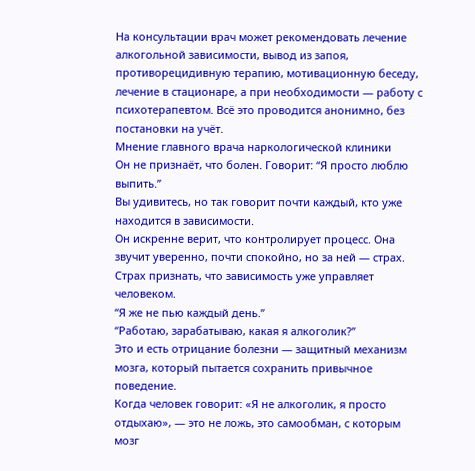На консультации врач может рекомендовать лечение алкогольной зависимости, вывод из запоя, противорецидивную терапию, мотивационную беседу, лечение в стационаре, а при необходимости — работу с психотерапевтом. Всё это проводится анонимно, без постановки на учёт.
Мнение главного врача наркологической клиники
Он не признаёт, что болен. Говорит: “Я просто люблю выпить.”
Вы удивитесь, но так говорит почти каждый, кто уже находится в зависимости.
Он искренне верит, что контролирует процесс. Она звучит уверенно, почти спокойно, но за ней — страх. Страх признать, что зависимость уже управляет человеком.
“Я же не пью каждый день.”
“Работаю, зарабатываю, какая я алкоголик?”
Это и есть отрицание болезни — защитный механизм мозга, который пытается сохранить привычное поведение.
Когда человек говорит: «Я не алкоголик, я просто отдыхаю», — это не ложь, это самообман, с которым мозг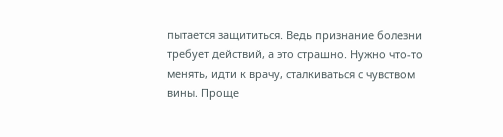пытается защититься. Ведь признание болезни требует действий, а это страшно. Нужно что-то менять, идти к врачу, сталкиваться с чувством вины. Проще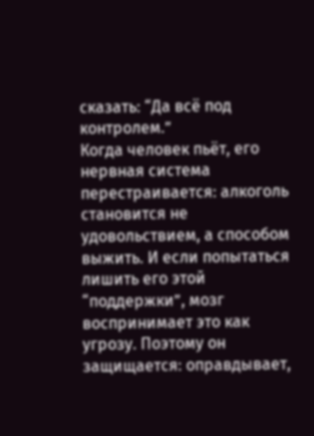сказать: “Да всё под контролем.”
Когда человек пьёт, его нервная система перестраивается: алкоголь становится не удовольствием, а способом выжить. И если попытаться лишить его этой “поддержки”, мозг воспринимает это как угрозу. Поэтому он защищается: оправдывает,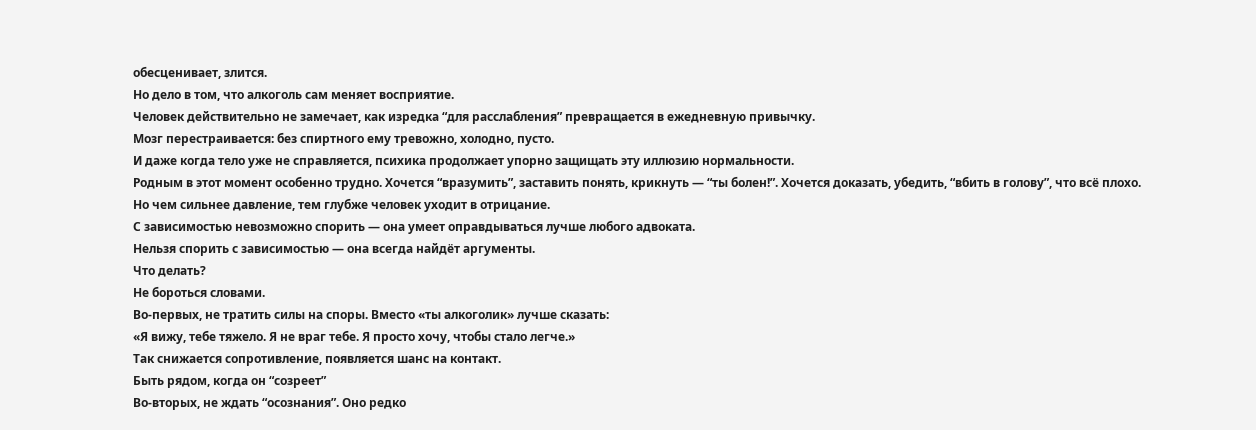обесценивает, злится.
Но дело в том, что алкоголь сам меняет восприятие.
Человек действительно не замечает, как изредка “для расслабления” превращается в ежедневную привычку.
Мозг перестраивается: без спиртного ему тревожно, холодно, пусто.
И даже когда тело уже не справляется, психика продолжает упорно защищать эту иллюзию нормальности.
Родным в этот момент особенно трудно. Хочется “вразумить”, заставить понять, крикнуть — “ты болен!”. Хочется доказать, убедить, “вбить в голову”, что всё плохо.
Но чем сильнее давление, тем глубже человек уходит в отрицание.
С зависимостью невозможно спорить — она умеет оправдываться лучше любого адвоката.
Нельзя спорить с зависимостью — она всегда найдёт аргументы.
Что делать?
Не бороться словами.
Во-первых, не тратить силы на споры. Вместо «ты алкоголик» лучше сказать:
«Я вижу, тебе тяжело. Я не враг тебе. Я просто хочу, чтобы стало легче.»
Так снижается сопротивление, появляется шанс на контакт.
Быть рядом, когда он “созреет”
Во-вторых, не ждать “осознания”. Оно редко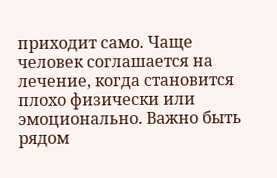приходит само. Чаще человек соглашается на лечение, когда становится плохо физически или эмоционально. Важно быть рядом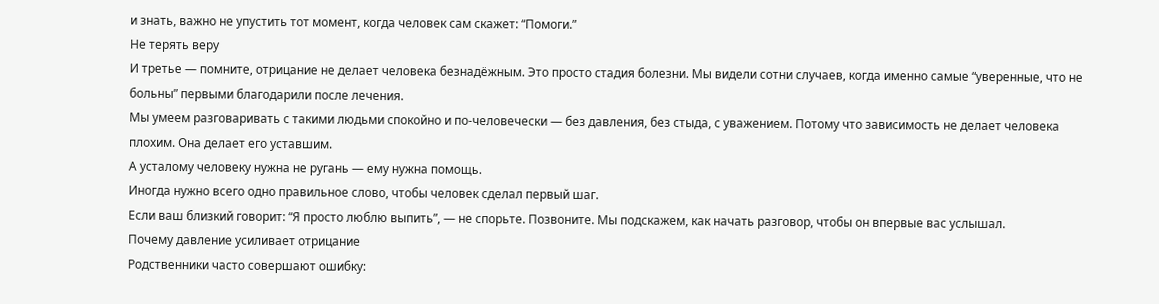и знать, важно не упустить тот момент, когда человек сам скажет: “Помоги.”
Не терять веру
И третье — помните, отрицание не делает человека безнадёжным. Это просто стадия болезни. Мы видели сотни случаев, когда именно самые “уверенные, что не больны” первыми благодарили после лечения.
Мы умеем разговаривать с такими людьми спокойно и по-человечески — без давления, без стыда, с уважением. Потому что зависимость не делает человека плохим. Она делает его уставшим.
А усталому человеку нужна не ругань — ему нужна помощь.
Иногда нужно всего одно правильное слово, чтобы человек сделал первый шаг.
Если ваш близкий говорит: “Я просто люблю выпить”, — не спорьте. Позвоните. Мы подскажем, как начать разговор, чтобы он впервые вас услышал.
Почему давление усиливает отрицание
Родственники часто совершают ошибку: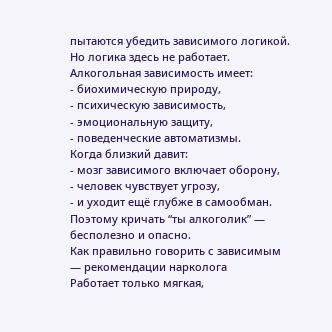пытаются убедить зависимого логикой.
Но логика здесь не работает.
Алкогольная зависимость имеет:
- биохимическую природу,
- психическую зависимость,
- эмоциональную защиту,
- поведенческие автоматизмы.
Когда близкий давит:
- мозг зависимого включает оборону,
- человек чувствует угрозу,
- и уходит ещё глубже в самообман.
Поэтому кричать “ты алкоголик” — бесполезно и опасно.
Как правильно говорить с зависимым — рекомендации нарколога
Работает только мягкая,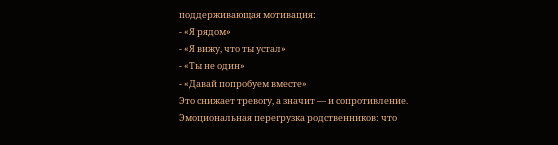поддерживающая мотивация:
- «Я рядом»
- «Я вижу, что ты устал»
- «Ты не один»
- «Давай попробуем вместе»
Это снижает тревогу, а значит — и сопротивление.
Эмоциональная перегрузка родственников: что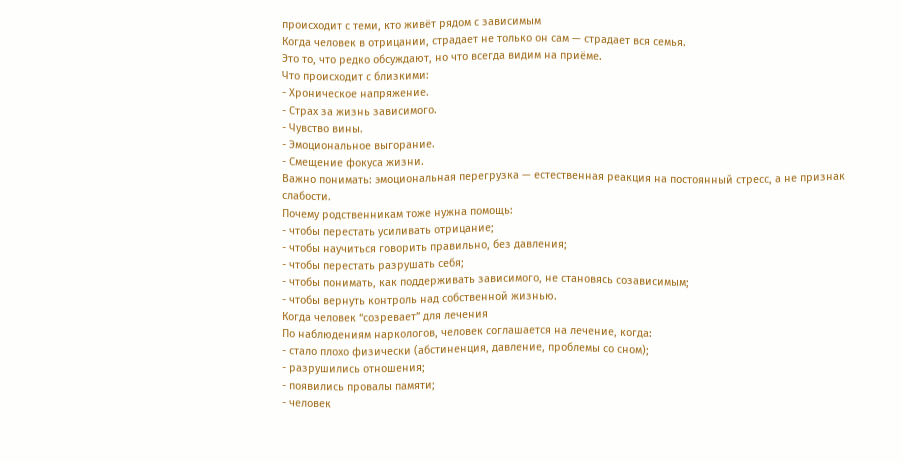происходит с теми, кто живёт рядом с зависимым
Когда человек в отрицании, страдает не только он сам — страдает вся семья.
Это то, что редко обсуждают, но что всегда видим на приёме.
Что происходит с близкими:
- Хроническое напряжение.
- Страх за жизнь зависимого.
- Чувство вины.
- Эмоциональное выгорание.
- Смещение фокуса жизни.
Важно понимать: эмоциональная перегрузка — естественная реакция на постоянный стресс, а не признак слабости.
Почему родственникам тоже нужна помощь:
- чтобы перестать усиливать отрицание;
- чтобы научиться говорить правильно, без давления;
- чтобы перестать разрушать себя;
- чтобы понимать, как поддерживать зависимого, не становясь созависимым;
- чтобы вернуть контроль над собственной жизнью.
Когда человек “созревает” для лечения
По наблюдениям наркологов, человек соглашается на лечение, когда:
- стало плохо физически (абстиненция, давление, проблемы со сном);
- разрушились отношения;
- появились провалы памяти;
- человек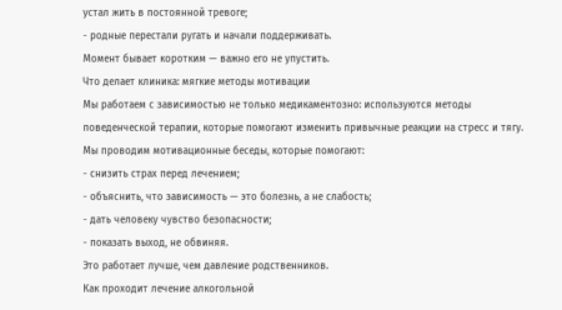устал жить в постоянной тревоге;
- родные перестали ругать и начали поддерживать.
Момент бывает коротким — важно его не упустить.
Что делает клиника: мягкие методы мотивации
Мы работаем с зависимостью не только медикаментозно: используются методы поведенческой терапии, которые помогают изменить привычные реакции на стресс и тягу. Мы проводим мотивационные беседы, которые помогают:
- снизить страх перед лечением;
- объяснить, что зависимость — это болезнь, а не слабость;
- дать человеку чувство безопасности;
- показать выход, не обвиняя.
Это работает лучше, чем давление родственников.
Как проходит лечение алкогольной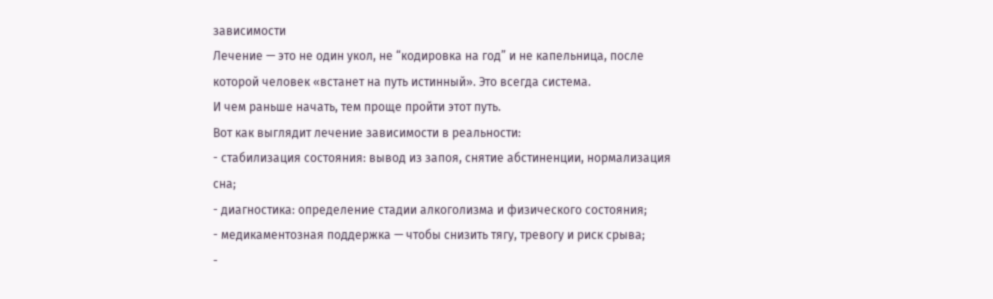зависимости
Лечение — это не один укол, не “кодировка на год” и не капельница, после которой человек «встанет на путь истинный». Это всегда система.
И чем раньше начать, тем проще пройти этот путь.
Вот как выглядит лечение зависимости в реальности:
- стабилизация состояния: вывод из запоя, снятие абстиненции, нормализация сна;
- диагностика: определение стадии алкоголизма и физического состояния;
- медикаментозная поддержка — чтобы снизить тягу, тревогу и риск срыва;
-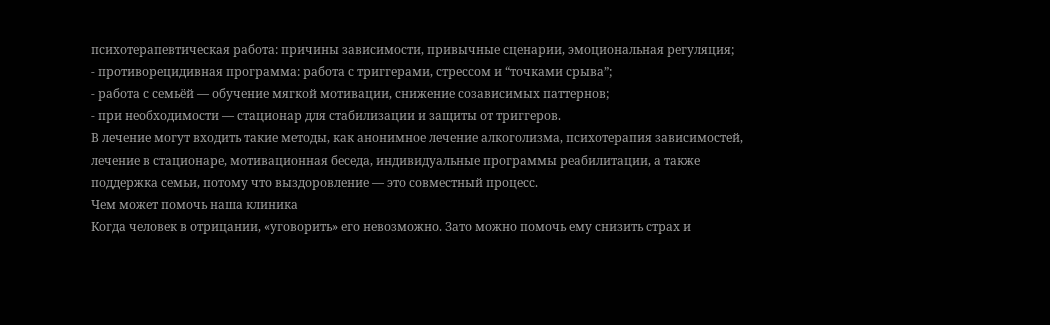психотерапевтическая работа: причины зависимости, привычные сценарии, эмоциональная регуляция;
- противорецидивная программа: работа с триггерами, стрессом и “точками срыва”;
- работа с семьёй — обучение мягкой мотивации, снижение созависимых паттернов;
- при необходимости — стационар для стабилизации и защиты от триггеров.
В лечение могут входить такие методы, как анонимное лечение алкоголизма, психотерапия зависимостей, лечение в стационаре, мотивационная беседа, индивидуальные программы реабилитации, а также поддержка семьи, потому что выздоровление — это совместный процесс.
Чем может помочь наша клиника
Когда человек в отрицании, «уговорить» его невозможно. Зато можно помочь ему снизить страх и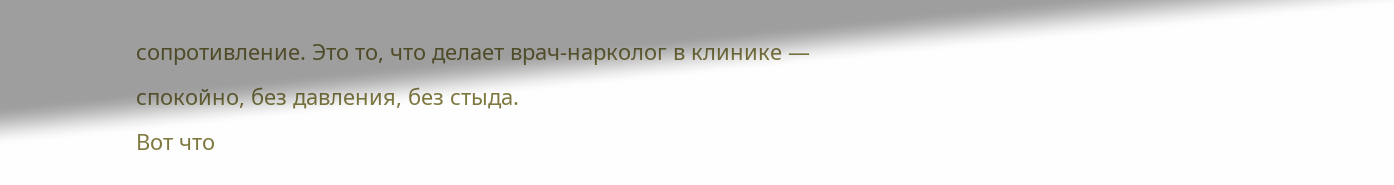сопротивление. Это то, что делает врач-нарколог в клинике — спокойно, без давления, без стыда.
Вот что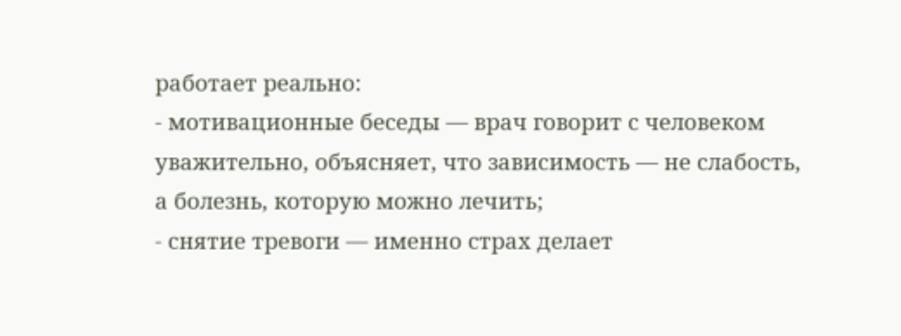работает реально:
- мотивационные беседы — врач говорит с человеком уважительно, объясняет, что зависимость — не слабость, а болезнь, которую можно лечить;
- снятие тревоги — именно страх делает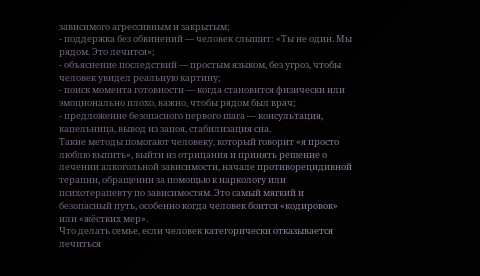зависимого агрессивным и закрытым;
- поддержка без обвинений — человек слышит: «Ты не один. Мы рядом. Это лечится»;
- объяснение последствий — простым языком, без угроз, чтобы человек увидел реальную картину;
- поиск момента готовности — когда становится физически или эмоционально плохо, важно, чтобы рядом был врач;
- предложение безопасного первого шага — консультация, капельница, вывод из запоя, стабилизация сна.
Такие методы помогают человеку, который говорит «я просто люблю выпить», выйти из отрицания и принять решение о лечении алкогольной зависимости, начале противорецидивной терапии, обращении за помощью к наркологу или психотерапевту по зависимостям. Это самый мягкий и безопасный путь, особенно когда человек боится «кодировок» или «жёстких мер».
Что делать семье, если человек категорически отказывается лечиться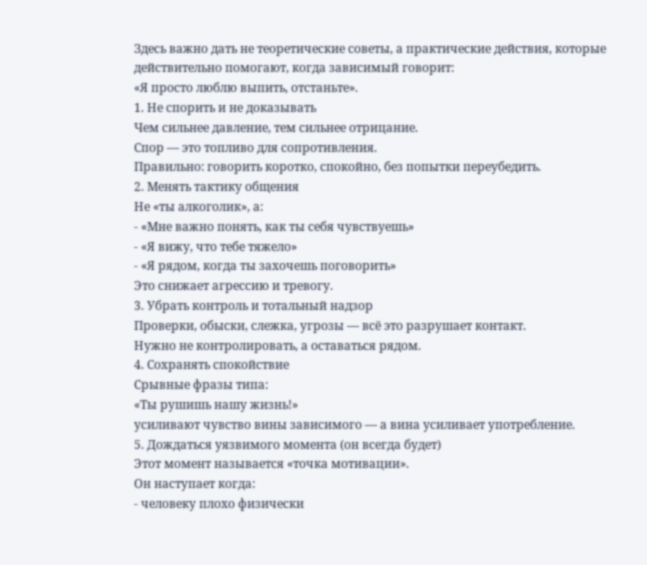Здесь важно дать не теоретические советы, а практические действия, которые действительно помогают, когда зависимый говорит:
«Я просто люблю выпить, отстаньте».
1. Не спорить и не доказывать
Чем сильнее давление, тем сильнее отрицание.
Спор — это топливо для сопротивления.
Правильно: говорить коротко, спокойно, без попытки переубедить.
2. Менять тактику общения
Не «ты алкоголик», а:
- «Мне важно понять, как ты себя чувствуешь»
- «Я вижу, что тебе тяжело»
- «Я рядом, когда ты захочешь поговорить»
Это снижает агрессию и тревогу.
3. Убрать контроль и тотальный надзор
Проверки, обыски, слежка, угрозы — всё это разрушает контакт.
Нужно не контролировать, а оставаться рядом.
4. Сохранять спокойствие
Срывные фразы типа:
«Ты рушишь нашу жизнь!»
усиливают чувство вины зависимого — а вина усиливает употребление.
5. Дождаться уязвимого момента (он всегда будет)
Этот момент называется «точка мотивации».
Он наступает когда:
- человеку плохо физически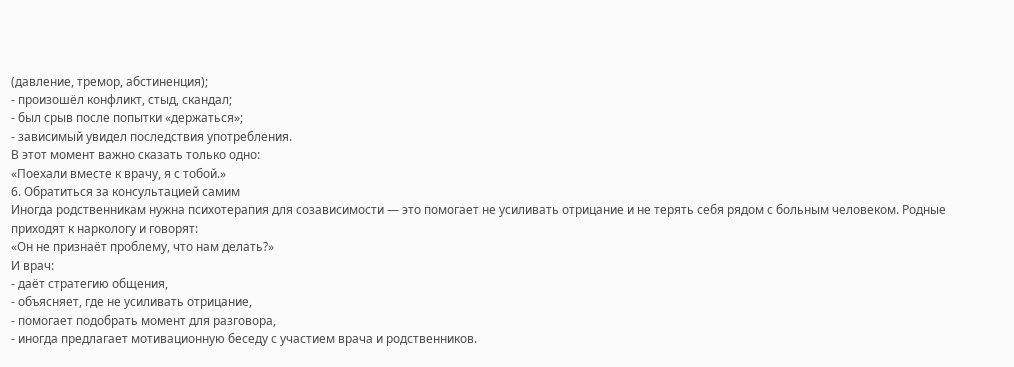(давление, тремор, абстиненция);
- произошёл конфликт, стыд, скандал;
- был срыв после попытки «держаться»;
- зависимый увидел последствия употребления.
В этот момент важно сказать только одно:
«Поехали вместе к врачу, я с тобой.»
6. Обратиться за консультацией самим
Иногда родственникам нужна психотерапия для созависимости — это помогает не усиливать отрицание и не терять себя рядом с больным человеком. Родные приходят к наркологу и говорят:
«Он не признаёт проблему, что нам делать?»
И врач:
- даёт стратегию общения,
- объясняет, где не усиливать отрицание,
- помогает подобрать момент для разговора,
- иногда предлагает мотивационную беседу с участием врача и родственников.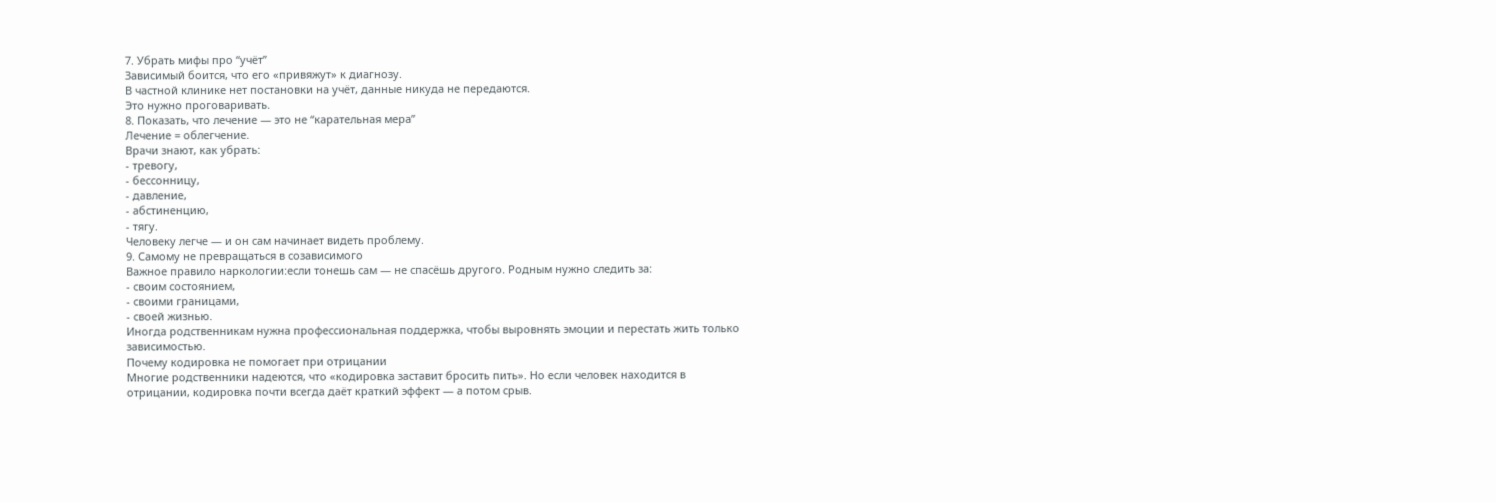7. Убрать мифы про “учёт”
Зависимый боится, что его «привяжут» к диагнозу.
В частной клинике нет постановки на учёт, данные никуда не передаются.
Это нужно проговаривать.
8. Показать, что лечение — это не “карательная мера”
Лечение = облегчение.
Врачи знают, как убрать:
- тревогу,
- бессонницу,
- давление,
- абстиненцию,
- тягу.
Человеку легче — и он сам начинает видеть проблему.
9. Самому не превращаться в созависимого
Важное правило наркологии:если тонешь сам — не спасёшь другого. Родным нужно следить за:
- своим состоянием,
- своими границами,
- своей жизнью.
Иногда родственникам нужна профессиональная поддержка, чтобы выровнять эмоции и перестать жить только зависимостью.
Почему кодировка не помогает при отрицании
Многие родственники надеются, что «кодировка заставит бросить пить». Но если человек находится в отрицании, кодировка почти всегда даёт краткий эффект — а потом срыв.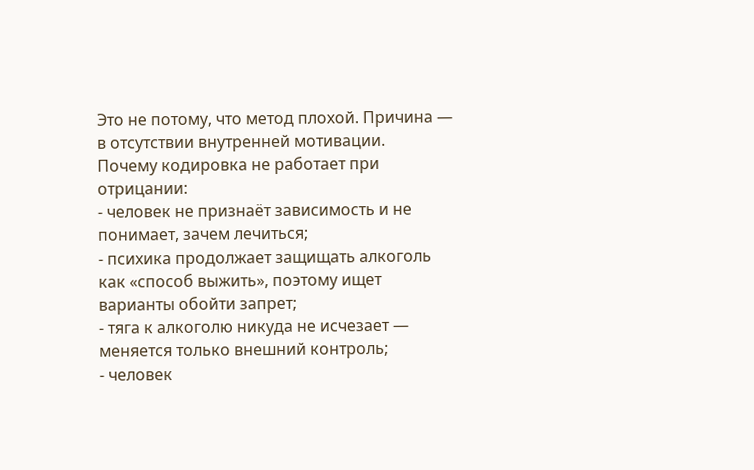Это не потому, что метод плохой. Причина — в отсутствии внутренней мотивации.
Почему кодировка не работает при отрицании:
- человек не признаёт зависимость и не понимает, зачем лечиться;
- психика продолжает защищать алкоголь как «способ выжить», поэтому ищет варианты обойти запрет;
- тяга к алкоголю никуда не исчезает — меняется только внешний контроль;
- человек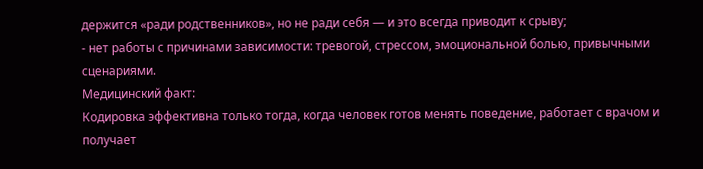держится «ради родственников», но не ради себя — и это всегда приводит к срыву;
- нет работы с причинами зависимости: тревогой, стрессом, эмоциональной болью, привычными сценариями.
Медицинский факт:
Кодировка эффективна только тогда, когда человек готов менять поведение, работает с врачом и получает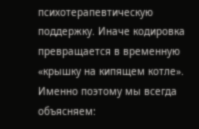психотерапевтическую поддержку. Иначе кодировка превращается в временную «крышку на кипящем котле».
Именно поэтому мы всегда объясняем: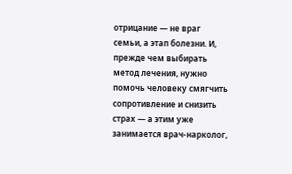отрицание — не враг семьи, а этап болезни. И, прежде чем выбирать метод лечения, нужно помочь человеку смягчить сопротивление и снизить страх — а этим уже занимается врач-нарколог,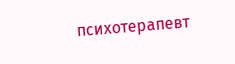психотерапевт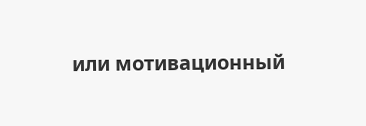или мотивационный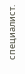специалист.